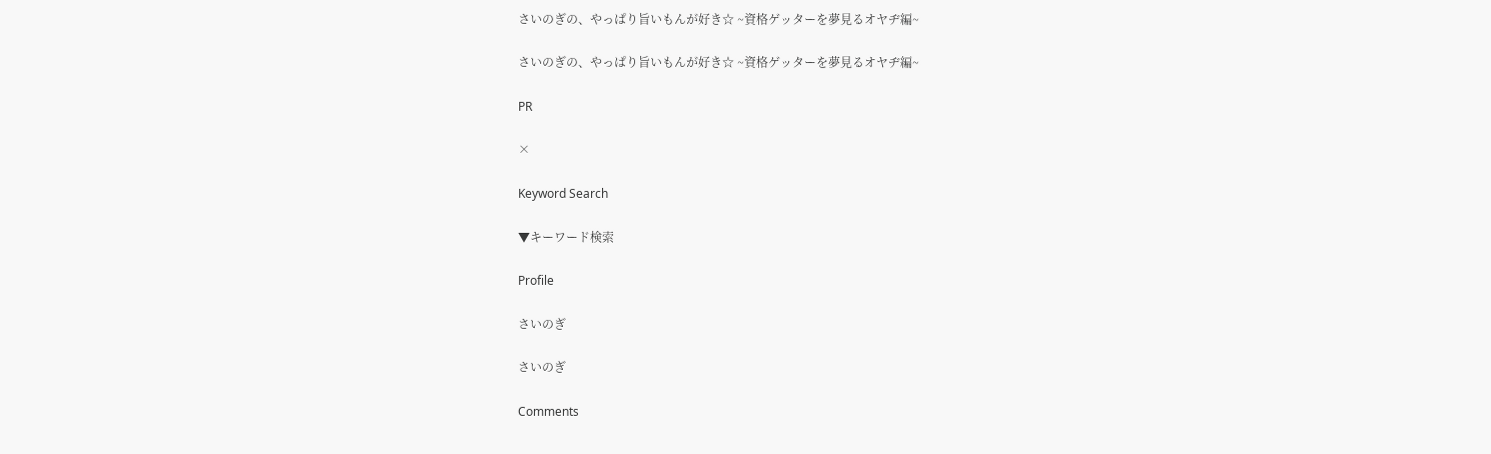さいのぎの、やっぱり旨いもんが好き☆ ~資格ゲッターを夢見るオヤヂ編~

さいのぎの、やっぱり旨いもんが好き☆ ~資格ゲッターを夢見るオヤヂ編~

PR

×

Keyword Search

▼キーワード検索

Profile

さいのぎ

さいのぎ

Comments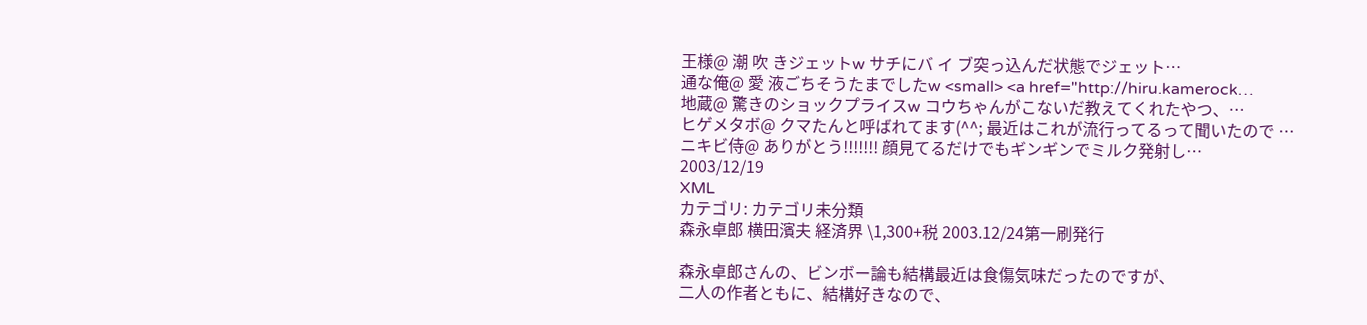王様@ 潮 吹 きジェットw サチにバ イ ブ突っ込んだ状態でジェット…
通な俺@ 愛 液ごちそうたまでしたw <small> <a href="http://hiru.kamerock…
地蔵@ 驚きのショックプライスw コウちゃんがこないだ教えてくれたやつ、…
ヒゲメタボ@ クマたんと呼ばれてます(^^; 最近はこれが流行ってるって聞いたので …
ニキビ侍@ ありがとう!!!!!!! 顔見てるだけでもギンギンでミルク発射し…
2003/12/19
XML
カテゴリ: カテゴリ未分類
森永卓郎 横田濱夫 経済界 \1,300+税 2003.12/24第一刷発行

森永卓郎さんの、ビンボー論も結構最近は食傷気味だったのですが、
二人の作者ともに、結構好きなので、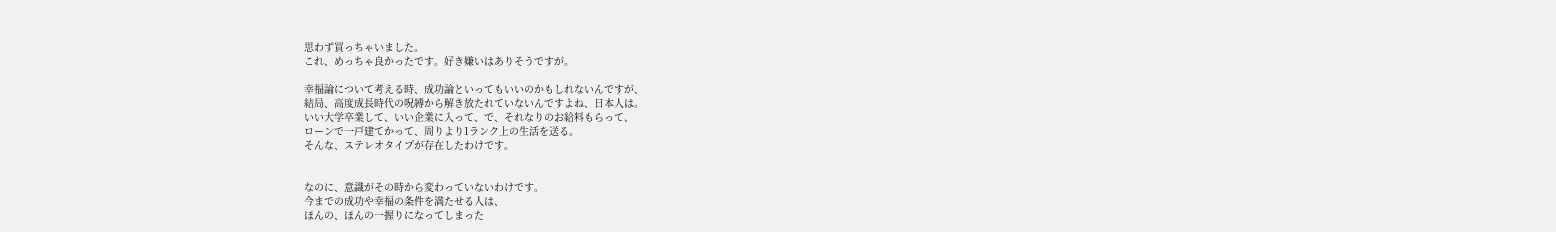思わず買っちゃいました。
これ、めっちゃ良かったです。好き嫌いはありそうですが。

幸福論について考える時、成功論といってもいいのかもしれないんですが、
結局、高度成長時代の呪縛から解き放たれていないんですよね、日本人は。
いい大学卒業して、いい企業に入って、で、それなりのお給料もらって、
ローンで一戸建てかって、周りより1ランク上の生活を送る。
そんな、ステレオタイプが存在したわけです。


なのに、意識がその時から変わっていないわけです。
今までの成功や幸福の条件を満たせる人は、
ほんの、ほんの一握りになってしまった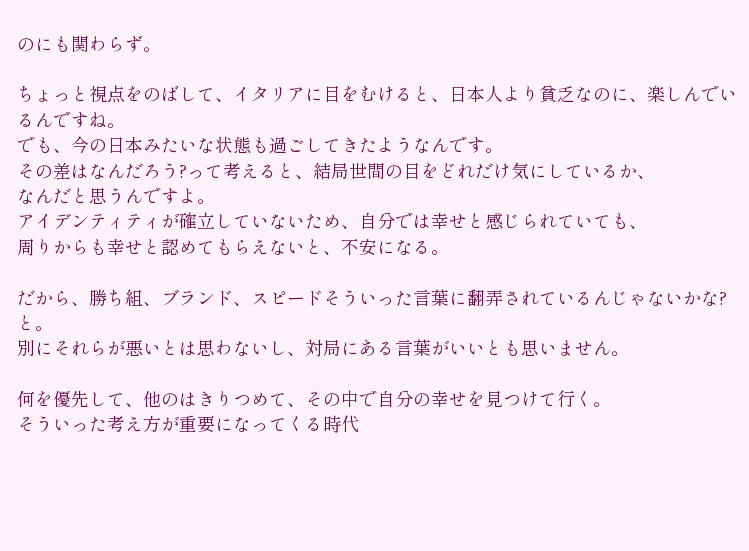のにも関わらず。

ちょっと視点をのばして、イタリアに目をむけると、日本人より貧乏なのに、楽しんでいるんですね。
でも、今の日本みたいな状態も過ごしてきたようなんです。
その差はなんだろう?って考えると、結局世間の目をどれだけ気にしているか、
なんだと思うんですよ。
アイデンティティが確立していないため、自分では幸せと感じられていても、
周りからも幸せと認めてもらえないと、不安になる。

だから、勝ち組、ブランド、スピードそういった言葉に翻弄されているんじゃないかな?と。
別にそれらが悪いとは思わないし、対局にある言葉がいいとも思いません。

何を優先して、他のはきりつめて、その中で自分の幸せを見つけて行く。
そういった考え方が重要になってくる時代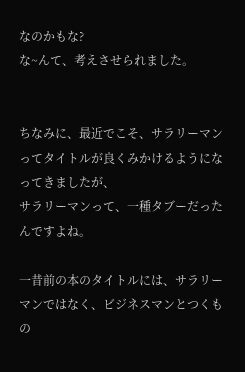なのかもな?
な~んて、考えさせられました。


ちなみに、最近でこそ、サラリーマンってタイトルが良くみかけるようになってきましたが、
サラリーマンって、一種タブーだったんですよね。

一昔前の本のタイトルには、サラリーマンではなく、ビジネスマンとつくもの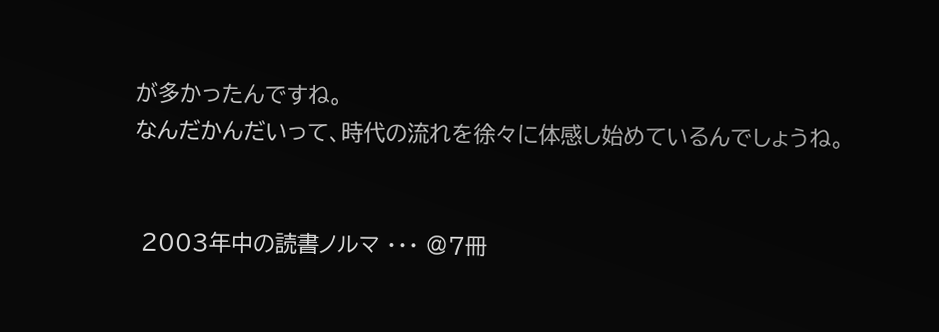が多かったんですね。
なんだかんだいって、時代の流れを徐々に体感し始めているんでしょうね。


 2003年中の読書ノルマ ・・・ @7冊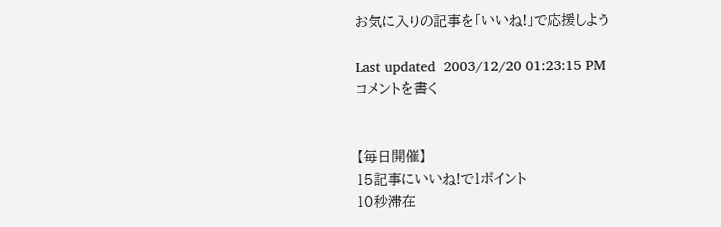お気に入りの記事を「いいね!」で応援しよう

Last updated  2003/12/20 01:23:15 PM
コメントを書く


【毎日開催】
15記事にいいね!で1ポイント
10秒滞在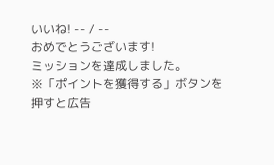いいね! -- / --
おめでとうございます!
ミッションを達成しました。
※「ポイントを獲得する」ボタンを押すと広告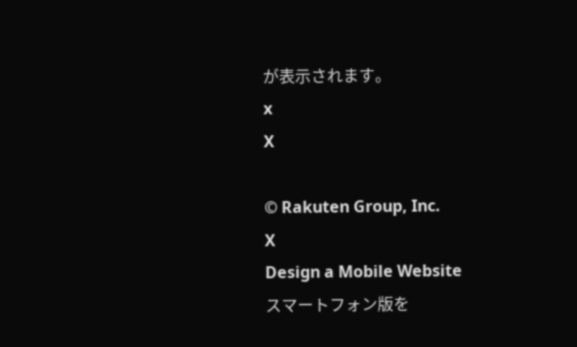が表示されます。
x
X

© Rakuten Group, Inc.
X
Design a Mobile Website
スマートフォン版を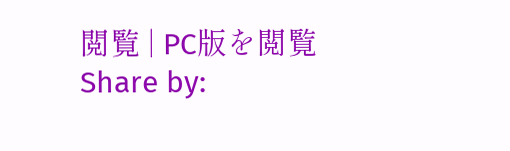閲覧 | PC版を閲覧
Share by: